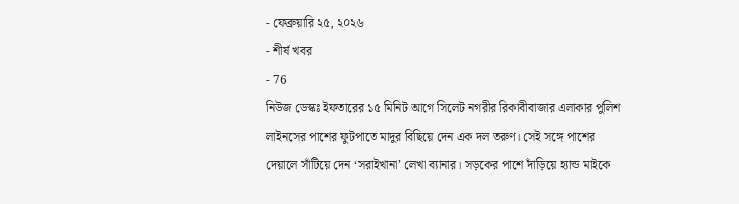- ফেব্রুয়ারি ২৫, ২০২৬
- শীর্ষ খবর
- 76
নিউজ ডেস্কঃ ইফতারের ১৫ মিনিট আগে সিলেট নগরীর রিকাবীবাজার এলাকার পুলিশ লাইনসের পাশের ফুটপাতে মাদুর বিছিয়ে দেন এক দল তরুণ। সেই সঙ্গে পাশের দেয়ালে সাঁটিয়ে দেন ‘সরাইখানা’ লেখা ব্যানার। সড়কের পাশে দাঁড়িয়ে হ্যান্ড মাইকে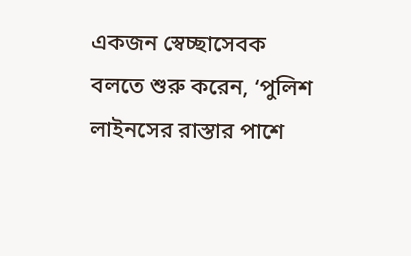একজন স্বেচ্ছাসেবক বলতে শুরু করেন, ‘পুলিশ লাইনসের রাস্তার পাশে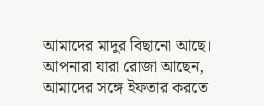আমাদের মাদুর বিছানো আছে। আপনারা যারা রোজা আছেন, আমাদের সঙ্গে ইফতার করতে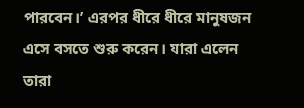পারবেন।’ এরপর ধীরে ধীরে মানুষজন এসে বসতে শুরু করেন। যারা এলেন তারা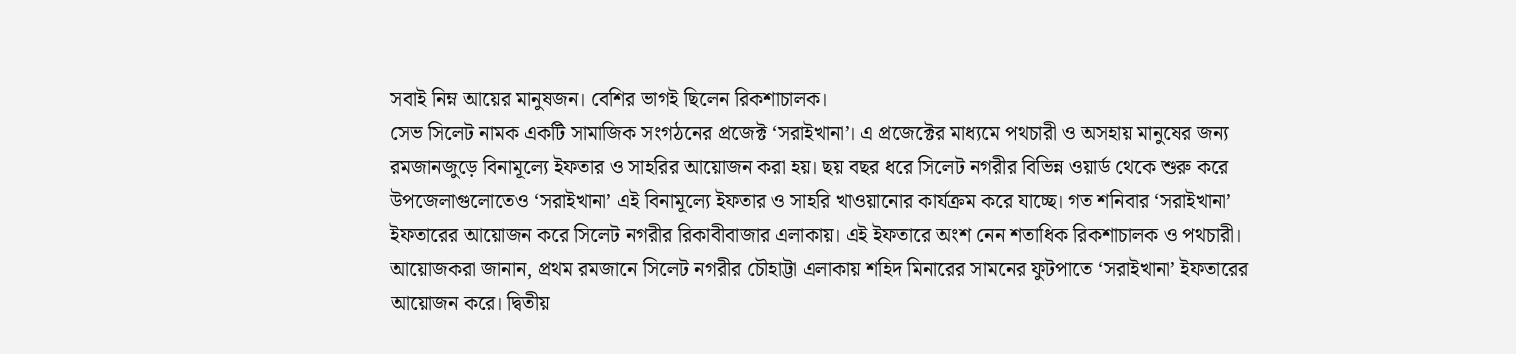সবাই নিম্ন আয়ের মানুষজন। বেশির ভাগই ছিলেন রিকশাচালক।
সেভ সিলেট নামক একটি সামাজিক সংগঠনের প্রজেক্ট ‘সরাইখানা’। এ প্রজেক্টের মাধ্যমে পথচারী ও অসহায় মানুষের জন্য রমজানজুড়ে বিনামূল্যে ইফতার ও সাহরির আয়োজন করা হয়। ছয় বছর ধরে সিলেট নগরীর বিভিন্ন ওয়ার্ড থেকে শুরু করে উপজেলাগুলোতেও ‘সরাইখানা’ এই বিনামূল্যে ইফতার ও সাহরি খাওয়ানোর কার্যক্রম করে যাচ্ছে। গত শনিবার ‘সরাইখানা’ ইফতারের আয়োজন করে সিলেট নগরীর রিকাবীবাজার এলাকায়। এই ইফতারে অংশ নেন শতাধিক রিকশাচালক ও পথচারী।
আয়োজকরা জানান, প্রথম রমজানে সিলেট নগরীর চৌহাট্টা এলাকায় শহিদ মিনারের সামনের ফুটপাতে ‘সরাইখানা’ ইফতারের আয়োজন করে। দ্বিতীয়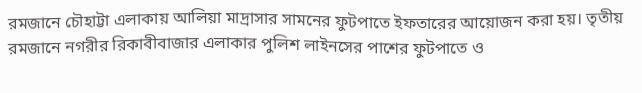রমজানে চৌহাট্টা এলাকায় আলিয়া মাদ্রাসার সামনের ফুটপাতে ইফতারের আয়োজন করা হয়। তৃতীয় রমজানে নগরীর রিকাবীবাজার এলাকার পুলিশ লাইনসের পাশের ফুটপাতে ও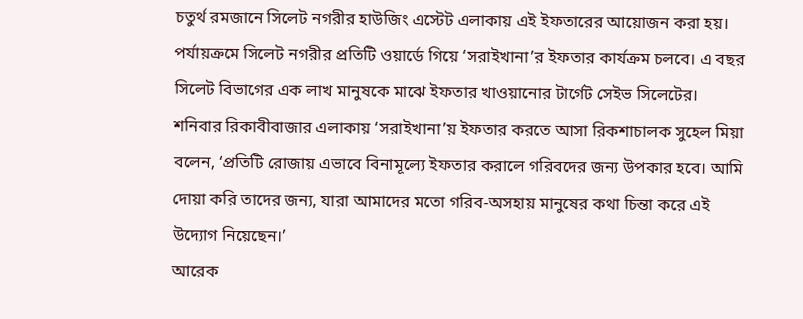চতুর্থ রমজানে সিলেট নগরীর হাউজিং এস্টেট এলাকায় এই ইফতারের আয়োজন করা হয়। পর্যায়ক্রমে সিলেট নগরীর প্রতিটি ওয়ার্ডে গিয়ে ‘সরাইখানা’র ইফতার কার্যক্রম চলবে। এ বছর সিলেট বিভাগের এক লাখ মানুষকে মাঝে ইফতার খাওয়ানোর টার্গেট সেইভ সিলেটের।
শনিবার রিকাবীবাজার এলাকায় ‘সরাইখানা’য় ইফতার করতে আসা রিকশাচালক সুহেল মিয়া বলেন, ‘প্রতিটি রোজায় এভাবে বিনামূল্যে ইফতার করালে গরিবদের জন্য উপকার হবে। আমি দোয়া করি তাদের জন্য, যারা আমাদের মতো গরিব-অসহায় মানুষের কথা চিন্তা করে এই উদ্যোগ নিয়েছেন।’
আরেক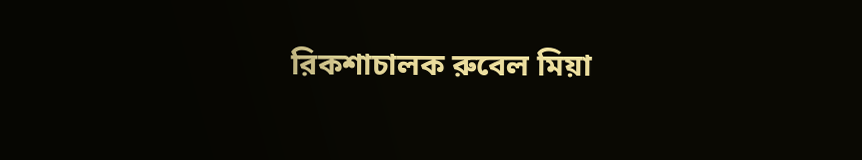রিকশাচালক রুবেল মিয়া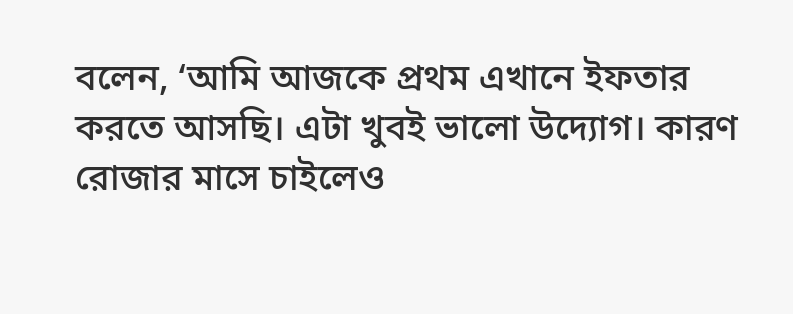বলেন, ‘আমি আজকে প্রথম এখানে ইফতার করতে আসছি। এটা খুবই ভালো উদ্যোগ। কারণ রোজার মাসে চাইলেও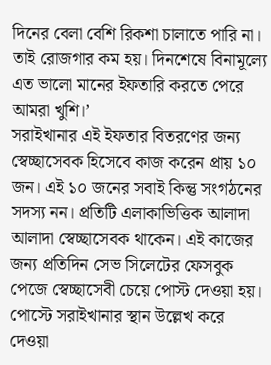দিনের বেলা বেশি রিকশা চালাতে পারি না। তাই রোজগার কম হয়। দিনশেষে বিনামূল্যে এত ভালো মানের ইফতারি করতে পেরে আমরা খুশি।’
সরাইখানার এই ইফতার বিতরণের জন্য স্বেচ্ছাসেবক হিসেবে কাজ করেন প্রায় ১০ জন। এই ১০ জনের সবাই কিন্তু সংগঠনের সদস্য নন। প্রতিটি এলাকাভিত্তিক আলাদা আলাদা স্বেচ্ছাসেবক থাকেন। এই কাজের জন্য প্রতিদিন সেভ সিলেটের ফেসবুক পেজে স্বেচ্ছাসেবী চেয়ে পোস্ট দেওয়া হয়। পোস্টে সরাইখানার স্থান উল্লেখ করে দেওয়া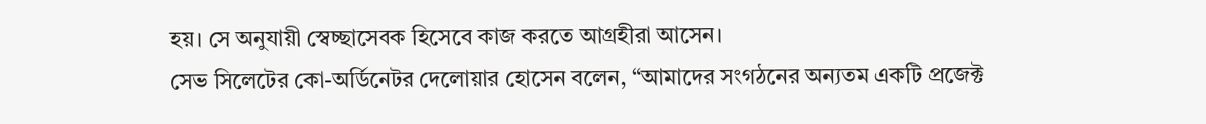হয়। সে অনুযায়ী স্বেচ্ছাসেবক হিসেবে কাজ করতে আগ্রহীরা আসেন।
সেভ সিলেটের কো-অর্ডিনেটর দেলোয়ার হোসেন বলেন, “আমাদের সংগঠনের অন্যতম একটি প্রজেক্ট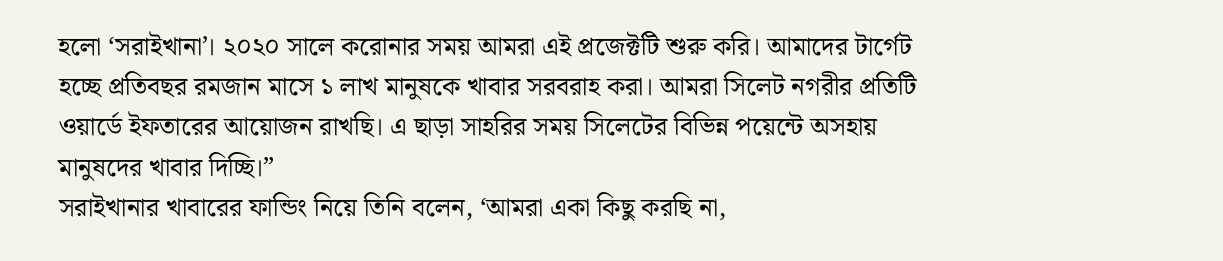হলো ‘সরাইখানা’। ২০২০ সালে করোনার সময় আমরা এই প্রজেক্টটি শুরু করি। আমাদের টার্গেট হচ্ছে প্রতিবছর রমজান মাসে ১ লাখ মানুষকে খাবার সরবরাহ করা। আমরা সিলেট নগরীর প্রতিটি ওয়ার্ডে ইফতারের আয়োজন রাখছি। এ ছাড়া সাহরির সময় সিলেটের বিভিন্ন পয়েন্টে অসহায় মানুষদের খাবার দিচ্ছি।”
সরাইখানার খাবারের ফান্ডিং নিয়ে তিনি বলেন, ‘আমরা একা কিছু করছি না,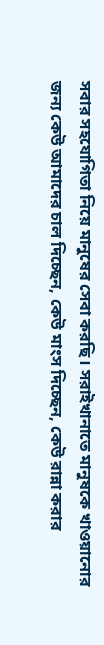সবার সহযোগিতা নিয়ে মানুষের সেবা করছি। সরাইখানাতে মানুষকে খাওয়ানোর জন্য কেউ আমাদের চাল দিচ্ছেন, কেউ মাংস দিচ্ছেন, কেউ রান্না করার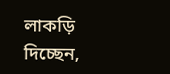লাকড়ি দিচ্ছেন,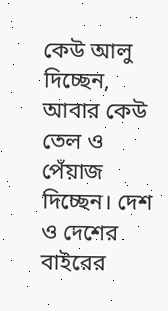কেউ আলু দিচ্ছেন, আবার কেউ তেল ও পেঁয়াজ দিচ্ছেন। দেশ ও দেশের বাইরের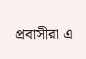প্রবাসীরা এ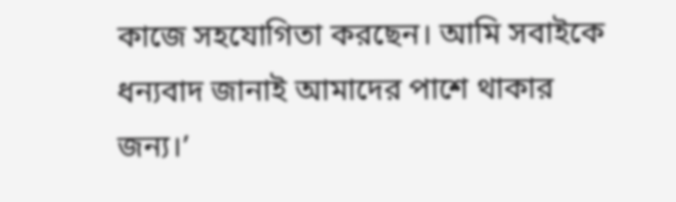কাজে সহযোগিতা করছেন। আমি সবাইকে ধন্যবাদ জানাই আমাদের পাশে থাকার জন্য।’